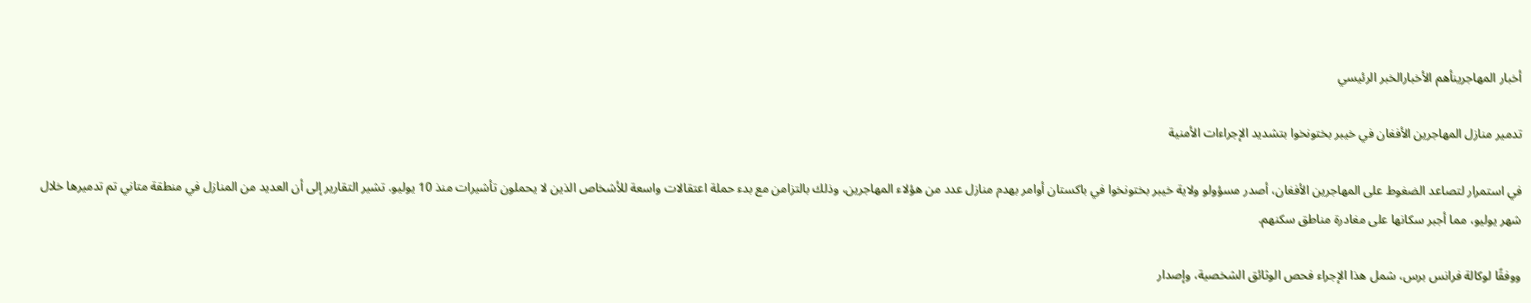أخبار المهاجرينأهم الأخبارالخبر الرئيسي

تدمير منازل المهاجرين الأفغان في خيبر بختونخوا بتشديد الإجراءات الأمنية

في استمرار لتصاعد الضغوط على المهاجرين الأفغان، أصدر مسؤولو ولاية خيبر بختونخوا في باكستان أوامر بهدم منازل عدد من هؤلاء المهاجرين، وذلك بالتزامن مع بدء حملة اعتقالات واسعة للأشخاص الذين لا يحملون تأشيرات منذ 10 يوليو. تشير التقارير إلى أن العديد من المنازل في منطقة متاني تم تدميرها خلال شهر يوليو، مما أجبر سكانها على مغادرة مناطق سكنهم.

ووفقًا لوكالة فرانس برس، شمل هذا الإجراء فحص الوثائق الشخصية، وإصدار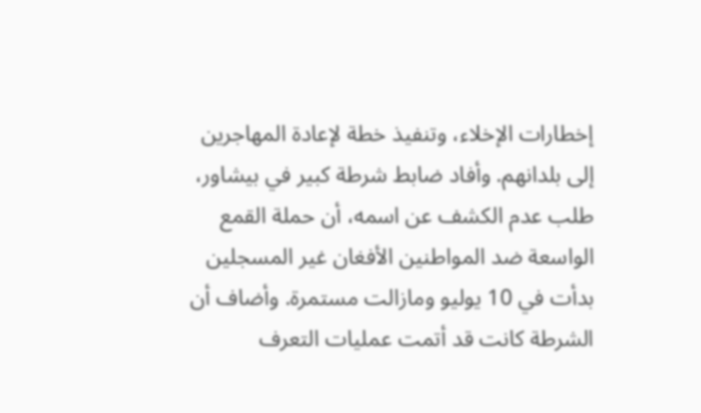إخطارات الإخلاء، وتنفيذ خطة لإعادة المهاجرين إلى بلدانهم. وأفاد ضابط شرطة كبير في بيشاور، طلب عدم الكشف عن اسمه، أن حملة القمع الواسعة ضد المواطنين الأفغان غير المسجلين بدأت في 10 يوليو ومازالت مستمرة. وأضاف أن الشرطة كانت قد أتمت عمليات التعرف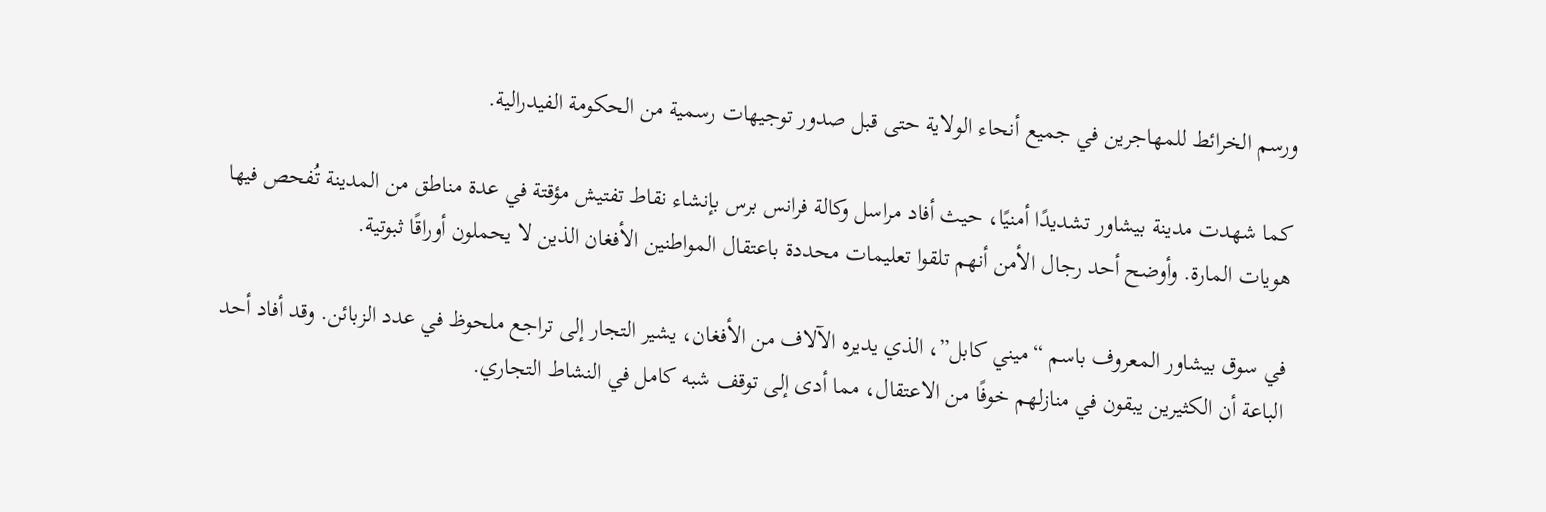ورسم الخرائط للمهاجرين في جميع أنحاء الولاية حتى قبل صدور توجيهات رسمية من الحكومة الفيدرالية.

كما شهدت مدينة بيشاور تشديدًا أمنيًا، حيث أفاد مراسل وكالة فرانس برس بإنشاء نقاط تفتيش مؤقتة في عدة مناطق من المدينة تُفحص فيها هويات المارة. وأوضح أحد رجال الأمن أنهم تلقوا تعليمات محددة باعتقال المواطنين الأفغان الذين لا يحملون أوراقًا ثبوتية.

في سوق بيشاور المعروف باسم “ميني كابل”، الذي يديره الآلاف من الأفغان، يشير التجار إلى تراجع ملحوظ في عدد الزبائن. وقد أفاد أحد الباعة أن الكثيرين يبقون في منازلهم خوفًا من الاعتقال، مما أدى إلى توقف شبه كامل في النشاط التجاري.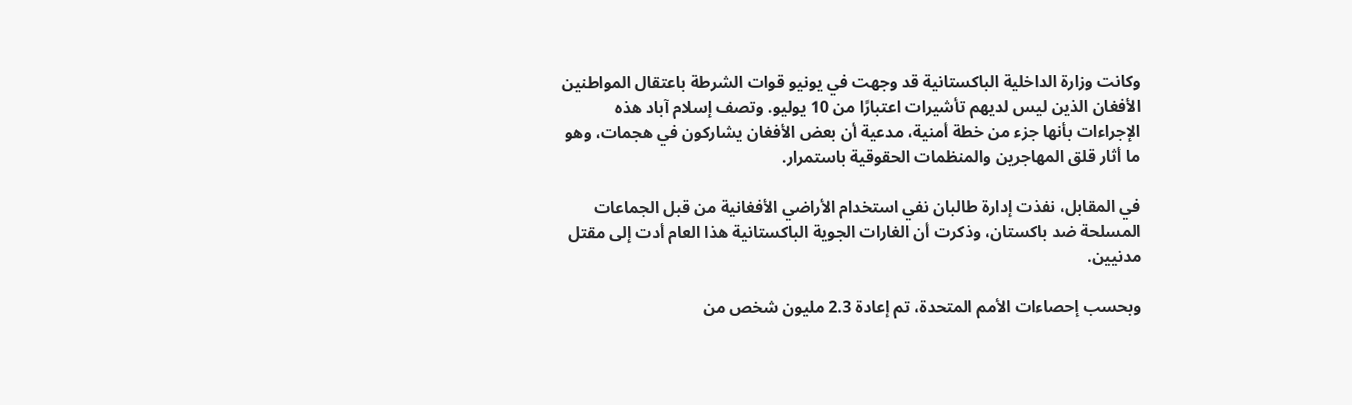وكانت وزارة الداخلية الباكستانية قد وجهت في يونيو قوات الشرطة باعتقال المواطنين الأفغان الذين ليس لديهم تأشيرات اعتبارًا من 10 يوليو. وتصف إسلام آباد هذه الإجراءات بأنها جزء من خطة أمنية، مدعية أن بعض الأفغان يشاركون في هجمات، وهو ما أثار قلق المهاجرين والمنظمات الحقوقية باستمرار.

في المقابل، نفذت إدارة طالبان نفي استخدام الأراضي الأفغانية من قبل الجماعات المسلحة ضد باكستان، وذكرت أن الغارات الجوية الباكستانية هذا العام أدت إلى مقتل مدنيين.

وبحسب إحصاءات الأمم المتحدة، تم إعادة 2.3 مليون شخص من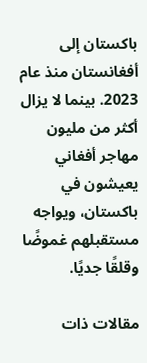باكستان إلى أفغانستان منذ عام 2023. بينما لا يزال أكثر من مليون مهاجر أفغاني يعيشون في باكستان، ويواجه مستقبلهم غموضًا وقلقًا جديًا.

مقالات ذات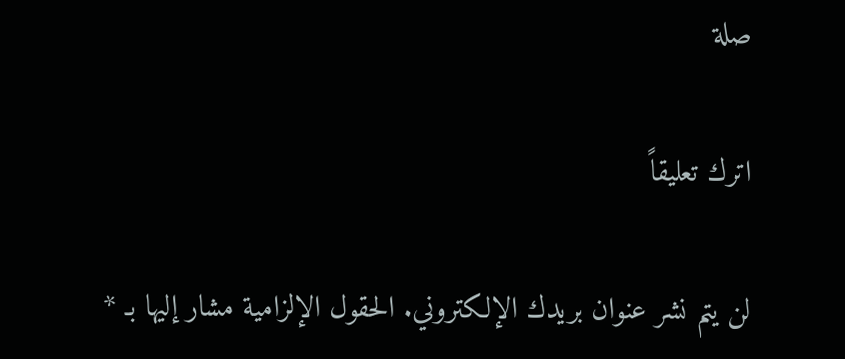صلة

اترك تعليقاً

لن يتم نشر عنوان بريدك الإلكتروني. الحقول الإلزامية مشار إليها بـ *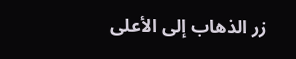زر الذهاب إلى الأعلى